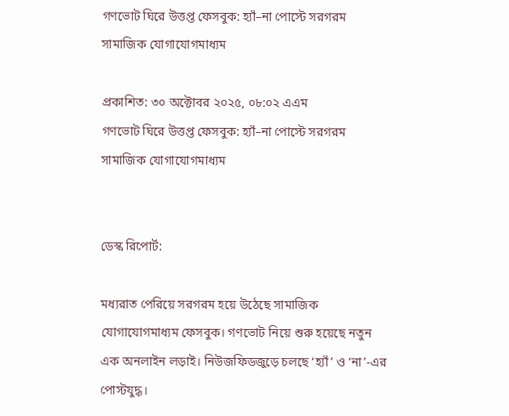গণভোট ঘিরে উত্তপ্ত ফেসবুক: হ্যাঁ–না পোস্টে সরগরম সামাজিক যোগাযোগমাধ্যম

প্রকাশিত: ৩০ অক্টোবর ২০২৫, ০৮:০২ এএম
গণভোট ঘিরে উত্তপ্ত ফেসবুক: হ্যাঁ–না পোস্টে সরগরম সামাজিক যোগাযোগমাধ্যম


ডেস্ক রিপোর্ট:

মধ্যরাত পেরিয়ে সরগরম হয়ে উঠেছে সামাজিক যোগাযোগমাধ্যম ফেসবুক। গণভোট নিয়ে শুরু হয়েছে নতুন এক অনলাইন লড়াই। নিউজফিডজুড়ে চলছে ‘হ্যাঁ’ ও ‘না’-এর পোস্টযুদ্ধ।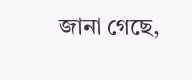জানা গেছে,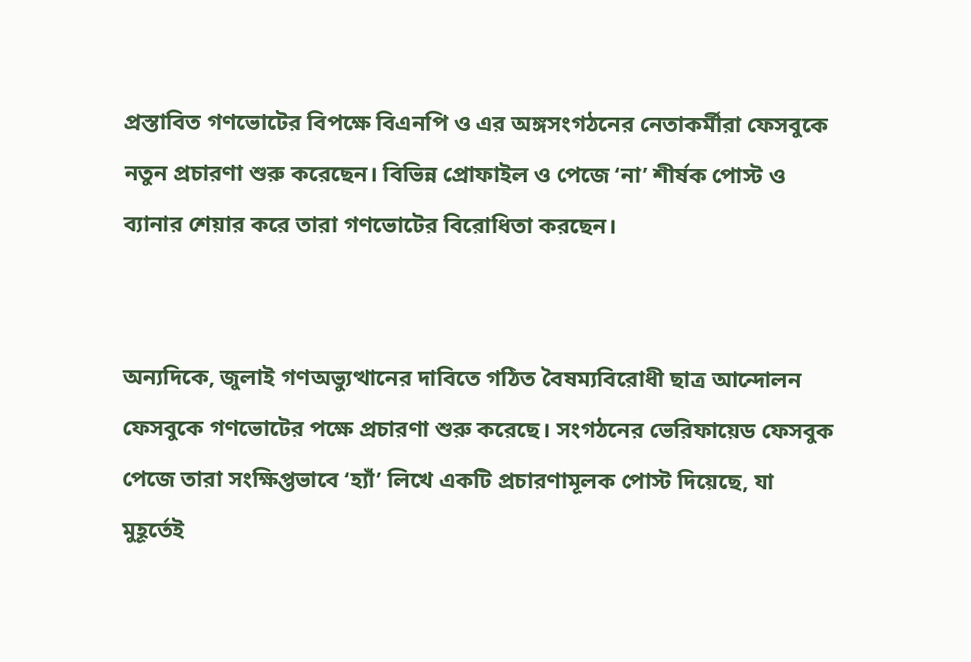প্রস্তাবিত গণভোটের বিপক্ষে বিএনপি ও এর অঙ্গসংগঠনের নেতাকর্মীরা ফেসবুকে নতুন প্রচারণা শুরু করেছেন। বিভিন্ন প্রোফাইল ও পেজে ‘না’ শীর্ষক পোস্ট ও ব্যানার শেয়ার করে তারা গণভোটের বিরোধিতা করছেন।


অন্যদিকে, জুলাই গণঅভ্যুত্থানের দাবিতে গঠিত বৈষম্যবিরোধী ছাত্র আন্দোলন ফেসবুকে গণভোটের পক্ষে প্রচারণা শুরু করেছে। সংগঠনের ভেরিফায়েড ফেসবুক পেজে তারা সংক্ষিপ্তভাবে ‘হ্যাঁ’ লিখে একটি প্রচারণামূলক পোস্ট দিয়েছে, যা মুহূর্তেই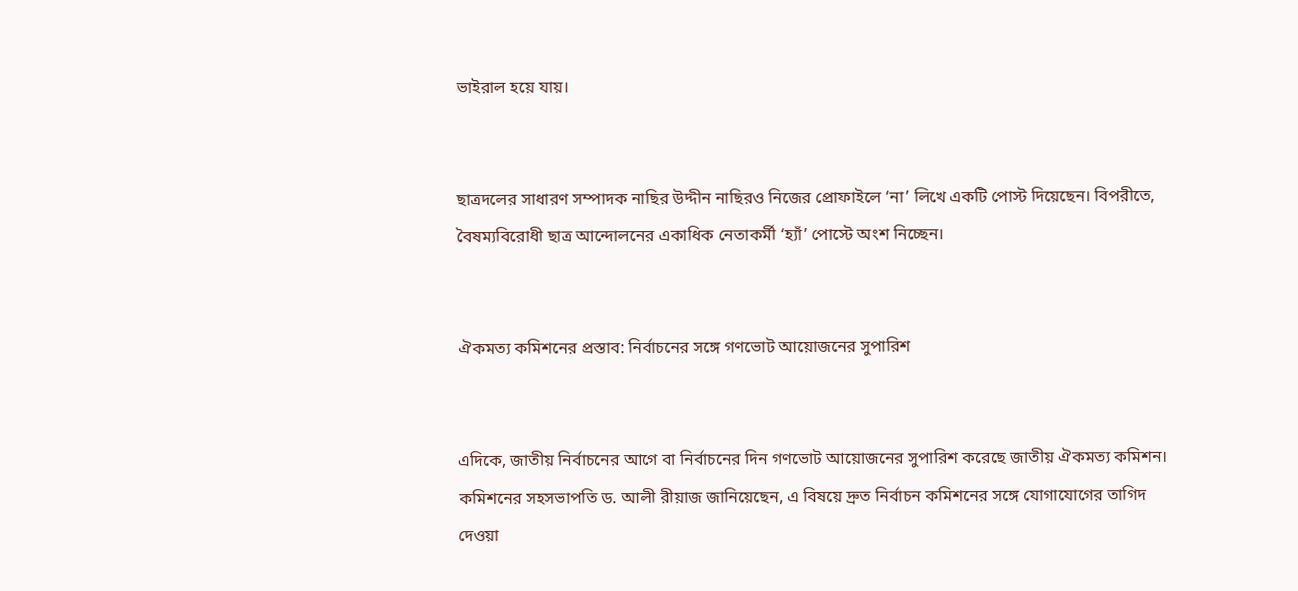ভাইরাল হয়ে যায়।


ছাত্রদলের সাধারণ সম্পাদক নাছির উদ্দীন নাছিরও নিজের প্রোফাইলে ‘না’ লিখে একটি পোস্ট দিয়েছেন। বিপরীতে, বৈষম্যবিরোধী ছাত্র আন্দোলনের একাধিক নেতাকর্মী ‘হ্যাঁ’ পোস্টে অংশ নিচ্ছেন।


ঐকমত্য কমিশনের প্রস্তাব: নির্বাচনের সঙ্গে গণভোট আয়োজনের সুপারিশ


এদিকে, জাতীয় নির্বাচনের আগে বা নির্বাচনের দিন গণভোট আয়োজনের সুপারিশ করেছে জাতীয় ঐকমত্য কমিশন। কমিশনের সহসভাপতি ড. আলী রীয়াজ জানিয়েছেন, এ বিষয়ে দ্রুত নির্বাচন কমিশনের সঙ্গে যোগাযোগের তাগিদ দেওয়া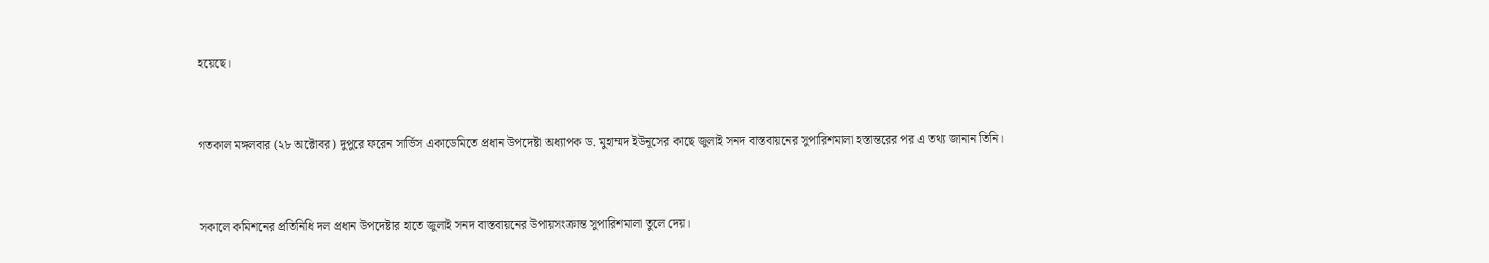হয়েছে।


গতকাল মঙ্গলবার (২৮ অক্টোবর) দুপুরে ফরেন সার্ভিস একাডেমিতে প্রধান উপদেষ্টা অধ্যাপক ড. মুহাম্মদ ইউনূসের কাছে জুলাই সনদ বাস্তবায়নের সুপারিশমালা হস্তান্তরের পর এ তথ্য জানান তিনি।


সকালে কমিশনের প্রতিনিধি দল প্রধান উপদেষ্টার হাতে জুলাই সনদ বাস্তবায়নের উপায়সংক্রান্ত সুপারিশমালা তুলে দেয়।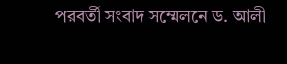পরবর্তী সংবাদ সম্মেলনে ড. আলী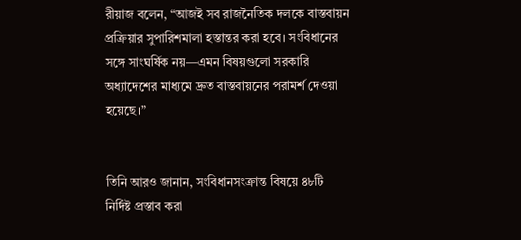রীয়াজ বলেন, “আজই সব রাজনৈতিক দলকে বাস্তবায়ন প্রক্রিয়ার সুপারিশমালা হস্তান্তর করা হবে। সংবিধানের সঙ্গে সাংঘর্ষিক নয়—এমন বিষয়গুলো সরকারি অধ্যাদেশের মাধ্যমে দ্রুত বাস্তবায়নের পরামর্শ দেওয়া হয়েছে।”


তিনি আরও জানান, সংবিধানসংক্রান্ত বিষয়ে ৪৮টি নির্দিষ্ট প্রস্তাব করা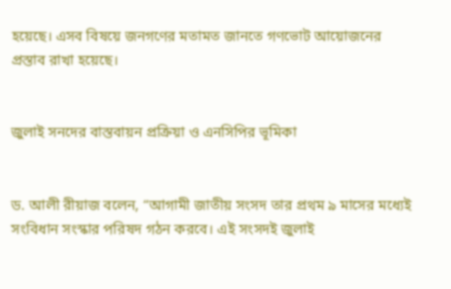হয়েছে। এসব বিষয়ে জনগণের মতামত জানতে গণভোট আয়োজনের প্রস্তাব রাখা হয়েছে।


জুলাই সনদের বাস্তবায়ন প্রক্রিয়া ও এনসিপির ভূমিকা


ড. আলী রীয়াজ বলেন, “আগামী জাতীয় সংসদ তার প্রথম ৯ মাসের মধ্যেই সংবিধান সংস্কার পরিষদ গঠন করবে। এই সংসদই জুলাই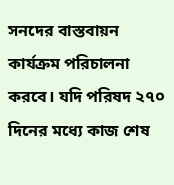সনদের বাস্তবায়ন কার্যক্রম পরিচালনা করবে। যদি পরিষদ ২৭০ দিনের মধ্যে কাজ শেষ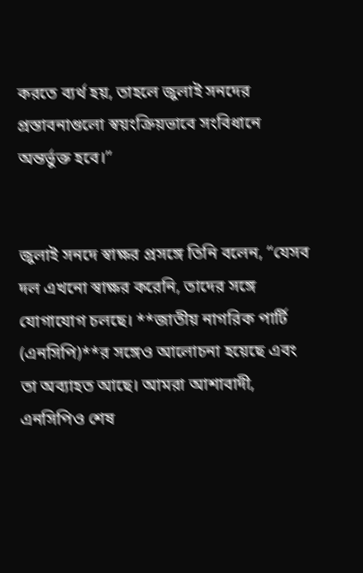করতে ব্যর্থ হয়, তাহলে জুলাই সনদের প্রস্তাবনাগুলো স্বয়ংক্রিয়ভাবে সংবিধানে অন্তর্ভুক্ত হবে।”


জুলাই সনদে স্বাক্ষর প্রসঙ্গে তিনি বলেন, “যেসব দল এখনো স্বাক্ষর করেনি, তাদের সঙ্গে যোগাযোগ চলছে। **জাতীয় নাগরিক পার্টি (এনসিপি)**র সঙ্গেও আলোচনা হয়েছে এবং তা অব্যাহত আছে। আমরা আশাবাদী, এনসিপিও শেষ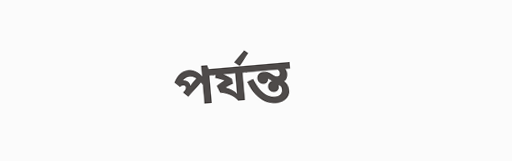পর্যন্ত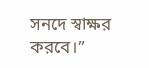সনদে স্বাক্ষর করবে।”